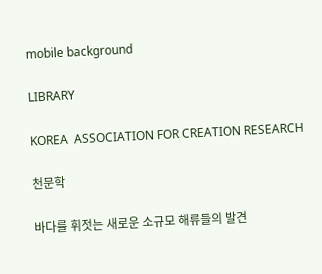mobile background

LIBRARY

KOREA  ASSOCIATION FOR CREATION RESEARCH

천문학

바다를 휘젓는 새로운 소규모 해류들의 발견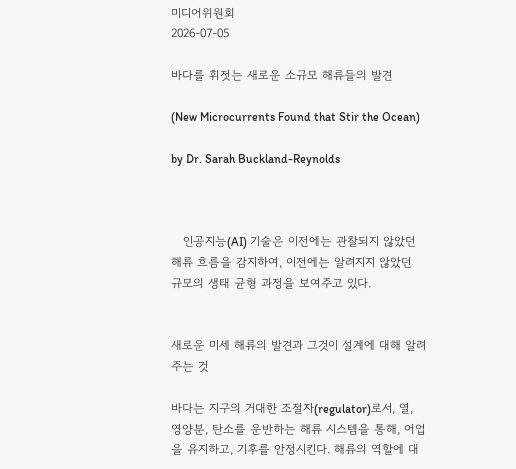미디어위원회
2026-07-05

바다를 휘젓는 새로운 소규모 해류들의 발견

(New Microcurrents Found that Stir the Ocean)

by Dr. Sarah Buckland-Reynolds



   인공지능(AI) 기술은 이전에는 관찰되지 않았던 해류 흐름을 감지하여, 이전에는 알려지지 않았던 규모의 생태 균형 과정을 보여주고 있다.


새로운 미세 해류의 발견과 그것이 설계에 대해 알려주는 것

바다는 지구의 거대한 조절자(regulator)로서, 열, 영양분, 탄소를 운반하는 해류 시스템을 통해, 어업을 유지하고, 기후를 안정시킨다. 해류의 역할에 대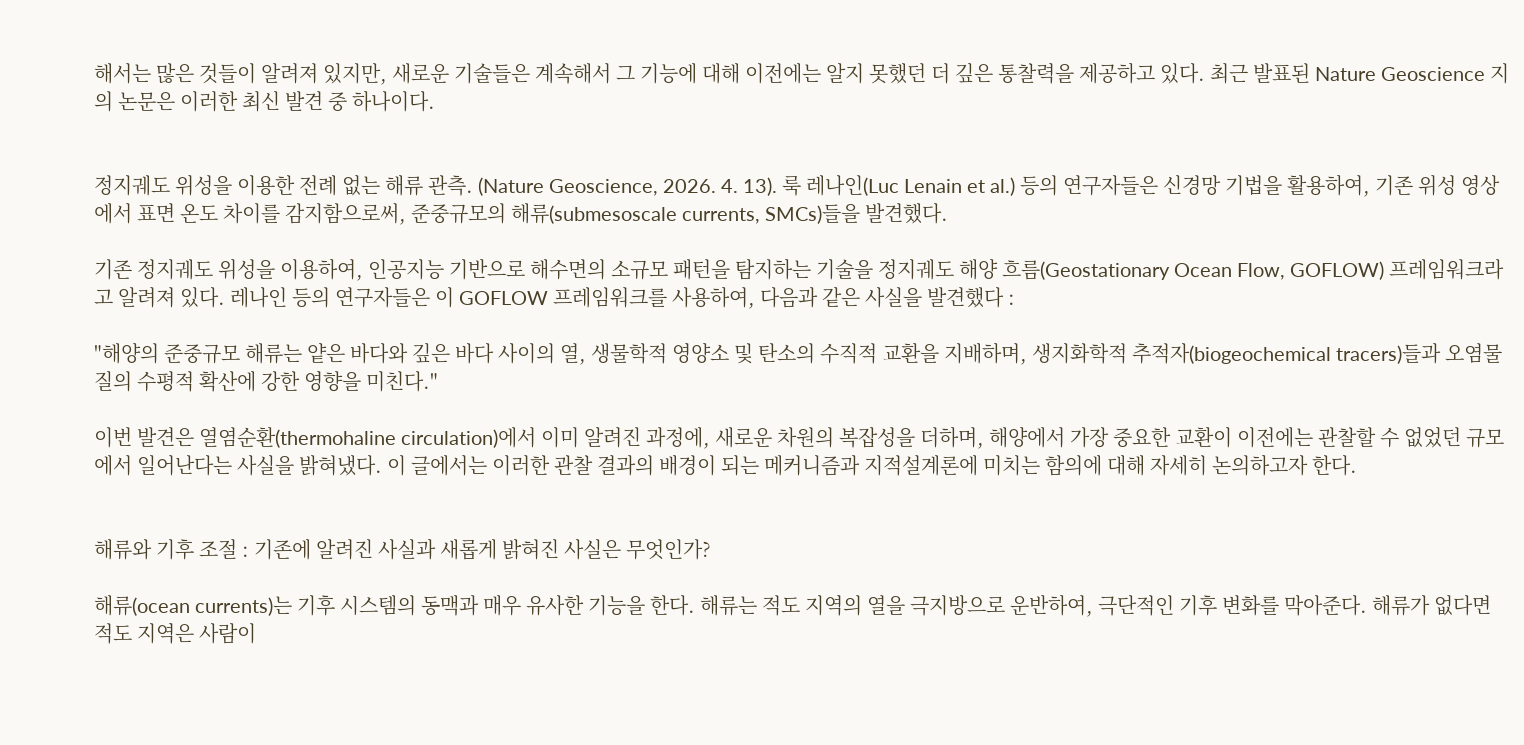해서는 많은 것들이 알려져 있지만, 새로운 기술들은 계속해서 그 기능에 대해 이전에는 알지 못했던 더 깊은 통찰력을 제공하고 있다. 최근 발표된 Nature Geoscience 지의 논문은 이러한 최신 발견 중 하나이다.


정지궤도 위성을 이용한 전례 없는 해류 관측. (Nature Geoscience, 2026. 4. 13). 룩 레나인(Luc Lenain et al.) 등의 연구자들은 신경망 기법을 활용하여, 기존 위성 영상에서 표면 온도 차이를 감지함으로써, 준중규모의 해류(submesoscale currents, SMCs)들을 발견했다.

기존 정지궤도 위성을 이용하여, 인공지능 기반으로 해수면의 소규모 패턴을 탐지하는 기술을 정지궤도 해양 흐름(Geostationary Ocean Flow, GOFLOW) 프레임워크라고 알려져 있다. 레나인 등의 연구자들은 이 GOFLOW 프레임워크를 사용하여, 다음과 같은 사실을 발견했다 :

"해양의 준중규모 해류는 얕은 바다와 깊은 바다 사이의 열, 생물학적 영양소 및 탄소의 수직적 교환을 지배하며, 생지화학적 추적자(biogeochemical tracers)들과 오염물질의 수평적 확산에 강한 영향을 미친다."

이번 발견은 열염순환(thermohaline circulation)에서 이미 알려진 과정에, 새로운 차원의 복잡성을 더하며, 해양에서 가장 중요한 교환이 이전에는 관찰할 수 없었던 규모에서 일어난다는 사실을 밝혀냈다. 이 글에서는 이러한 관찰 결과의 배경이 되는 메커니즘과 지적설계론에 미치는 함의에 대해 자세히 논의하고자 한다.


해류와 기후 조절 : 기존에 알려진 사실과 새롭게 밝혀진 사실은 무엇인가?

해류(ocean currents)는 기후 시스템의 동맥과 매우 유사한 기능을 한다. 해류는 적도 지역의 열을 극지방으로 운반하여, 극단적인 기후 변화를 막아준다. 해류가 없다면 적도 지역은 사람이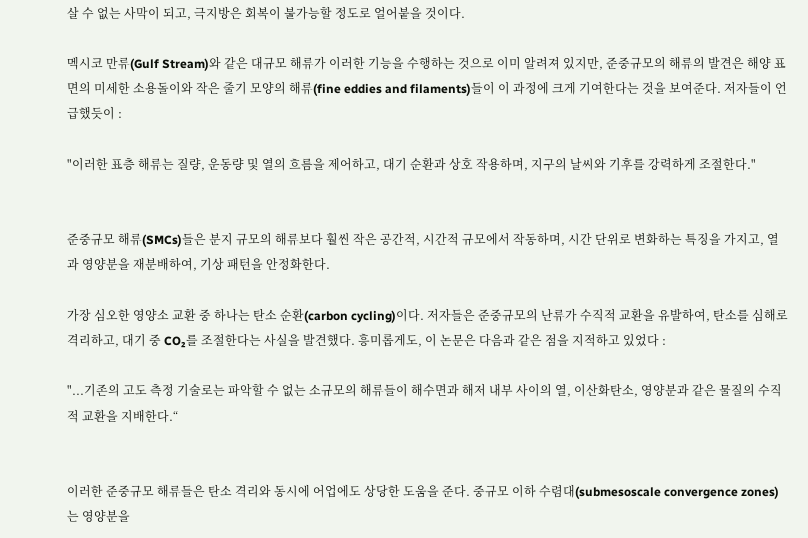살 수 없는 사막이 되고, 극지방은 회복이 불가능할 정도로 얼어붙을 것이다.

멕시코 만류(Gulf Stream)와 같은 대규모 해류가 이러한 기능을 수행하는 것으로 이미 알려져 있지만, 준중규모의 해류의 발견은 해양 표면의 미세한 소용돌이와 작은 줄기 모양의 해류(fine eddies and filaments)들이 이 과정에 크게 기여한다는 것을 보여준다. 저자들이 언급했듯이 :

"이러한 표층 해류는 질량, 운동량 및 열의 흐름을 제어하고, 대기 순환과 상호 작용하며, 지구의 날씨와 기후를 강력하게 조절한다."


준중규모 해류(SMCs)들은 분지 규모의 해류보다 훨씬 작은 공간적, 시간적 규모에서 작동하며, 시간 단위로 변화하는 특징을 가지고, 열과 영양분을 재분배하여, 기상 패턴을 안정화한다.

가장 심오한 영양소 교환 중 하나는 탄소 순환(carbon cycling)이다. 저자들은 준중규모의 난류가 수직적 교환을 유발하여, 탄소를 심해로 격리하고, 대기 중 CO₂를 조절한다는 사실을 발견했다. 흥미롭게도, 이 논문은 다음과 같은 점을 지적하고 있었다 :

"...기존의 고도 측정 기술로는 파악할 수 없는 소규모의 해류들이 해수면과 해저 내부 사이의 열, 이산화탄소, 영양분과 같은 물질의 수직적 교환을 지배한다.“


이러한 준중규모 해류들은 탄소 격리와 동시에 어업에도 상당한 도움을 준다. 중규모 이하 수렴대(submesoscale convergence zones)는 영양분을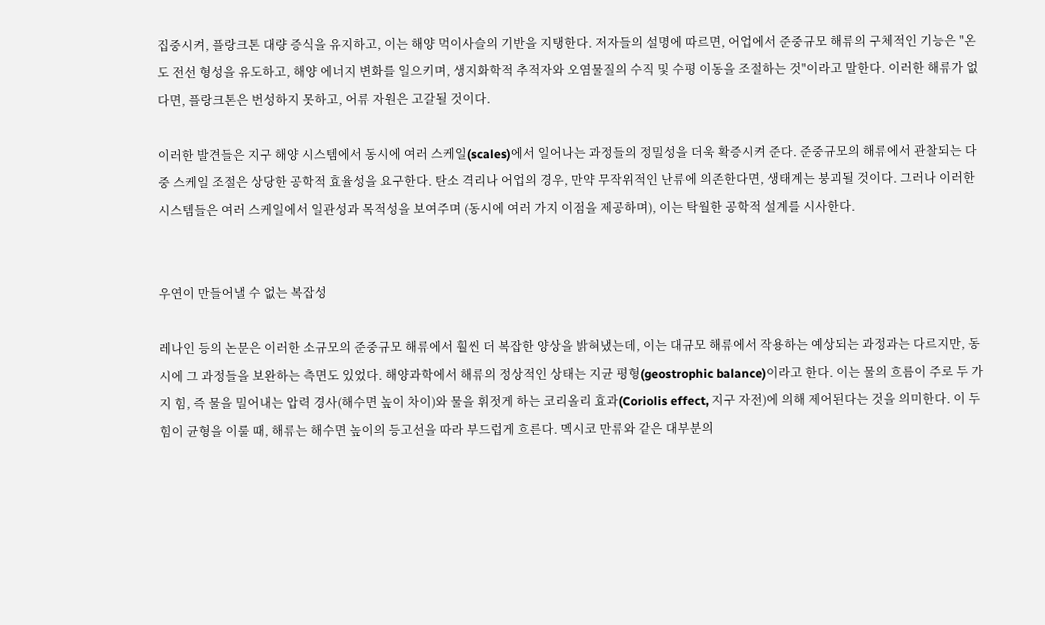집중시켜, 플랑크톤 대량 증식을 유지하고, 이는 해양 먹이사슬의 기반을 지탱한다. 저자들의 설명에 따르면, 어업에서 준중규모 해류의 구체적인 기능은 "온도 전선 형성을 유도하고, 해양 에너지 변화를 일으키며, 생지화학적 추적자와 오염물질의 수직 및 수평 이동을 조절하는 것"이라고 말한다. 이러한 해류가 없다면, 플랑크톤은 번성하지 못하고, 어류 자원은 고갈될 것이다.

이러한 발견들은 지구 해양 시스템에서 동시에 여러 스케일(scales)에서 일어나는 과정들의 정밀성을 더욱 확증시켜 준다. 준중규모의 해류에서 관찰되는 다중 스케일 조절은 상당한 공학적 효율성을 요구한다. 탄소 격리나 어업의 경우, 만약 무작위적인 난류에 의존한다면, 생태계는 붕괴될 것이다. 그러나 이러한 시스템들은 여러 스케일에서 일관성과 목적성을 보여주며 (동시에 여러 가지 이점을 제공하며), 이는 탁월한 공학적 설계를 시사한다.


우연이 만들어낼 수 없는 복잡성

레나인 등의 논문은 이러한 소규모의 준중규모 해류에서 훨씬 더 복잡한 양상을 밝혀냈는데, 이는 대규모 해류에서 작용하는 예상되는 과정과는 다르지만, 동시에 그 과정들을 보완하는 측면도 있었다. 해양과학에서 해류의 정상적인 상태는 지균 평형(geostrophic balance)이라고 한다. 이는 물의 흐름이 주로 두 가지 힘, 즉 물을 밀어내는 압력 경사(해수면 높이 차이)와 물을 휘젓게 하는 코리올리 효과(Coriolis effect, 지구 자전)에 의해 제어된다는 것을 의미한다. 이 두 힘이 균형을 이룰 때, 해류는 해수면 높이의 등고선을 따라 부드럽게 흐른다. 멕시코 만류와 같은 대부분의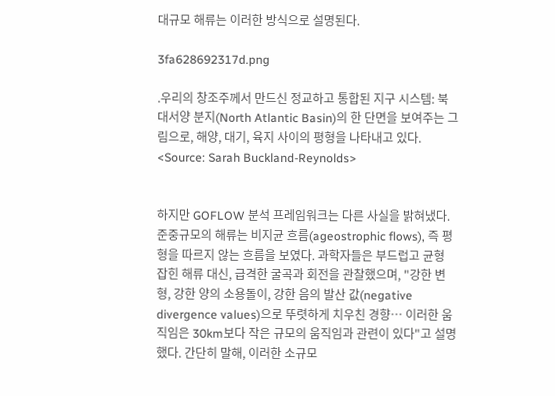대규모 해류는 이러한 방식으로 설명된다.

3fa628692317d.png

.우리의 창조주께서 만드신 정교하고 통합된 지구 시스템: 북대서양 분지(North Atlantic Basin)의 한 단면을 보여주는 그림으로, 해양, 대기, 육지 사이의 평형을 나타내고 있다. <Source: Sarah Buckland-Reynolds>


하지만 GOFLOW 분석 프레임워크는 다른 사실을 밝혀냈다. 준중규모의 해류는 비지균 흐름(ageostrophic flows), 즉 평형을 따르지 않는 흐름을 보였다. 과학자들은 부드럽고 균형 잡힌 해류 대신, 급격한 굴곡과 회전을 관찰했으며, "강한 변형, 강한 양의 소용돌이, 강한 음의 발산 값(negative divergence values)으로 뚜렷하게 치우친 경향… 이러한 움직임은 30km보다 작은 규모의 움직임과 관련이 있다"고 설명했다. 간단히 말해, 이러한 소규모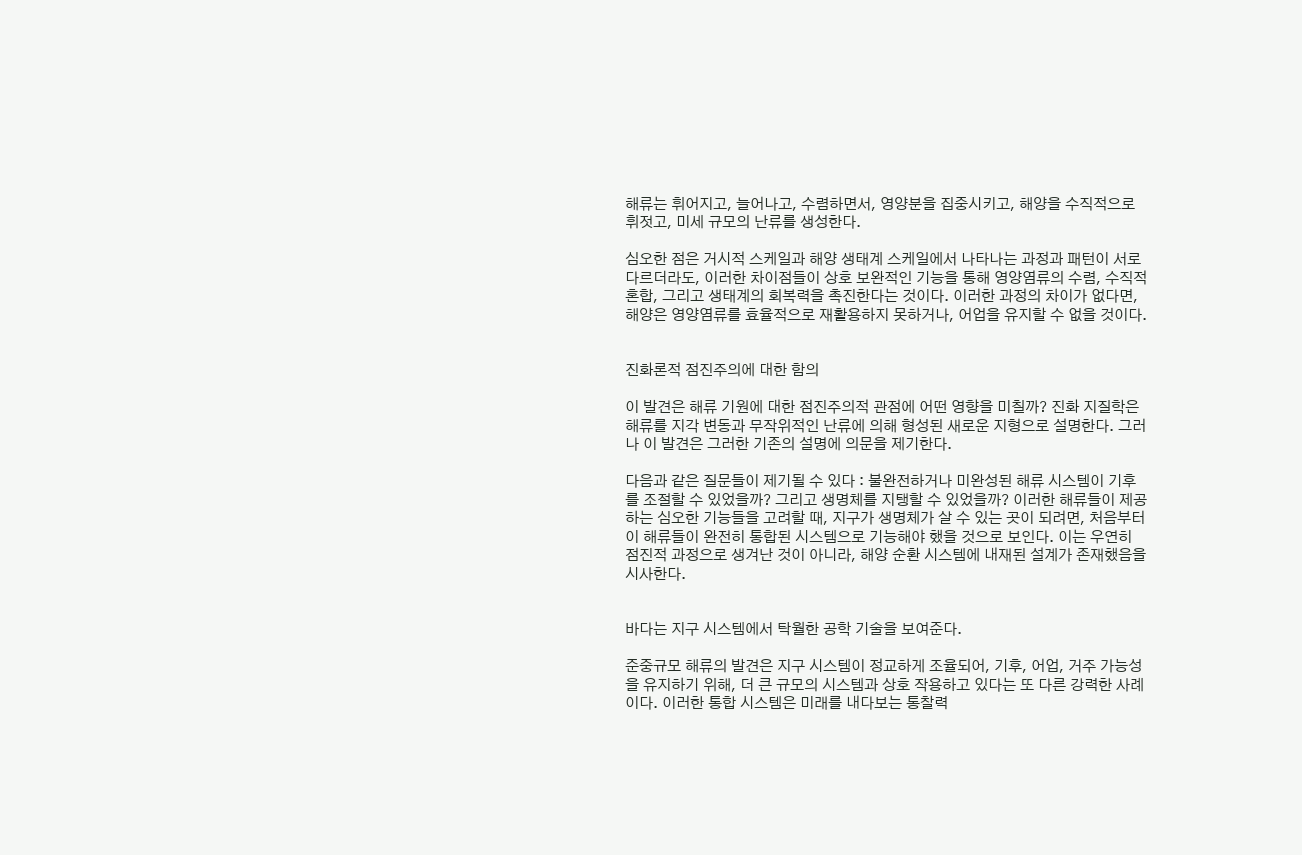해류는 휘어지고, 늘어나고, 수렴하면서, 영양분을 집중시키고, 해양을 수직적으로 휘젓고, 미세 규모의 난류를 생성한다.

심오한 점은 거시적 스케일과 해양 생태계 스케일에서 나타나는 과정과 패턴이 서로 다르더라도, 이러한 차이점들이 상호 보완적인 기능을 통해 영양염류의 수렴, 수직적 혼합, 그리고 생태계의 회복력을 촉진한다는 것이다. 이러한 과정의 차이가 없다면, 해양은 영양염류를 효율적으로 재활용하지 못하거나, 어업을 유지할 수 없을 것이다.


진화론적 점진주의에 대한 함의

이 발견은 해류 기원에 대한 점진주의적 관점에 어떤 영향을 미칠까? 진화 지질학은 해류를 지각 변동과 무작위적인 난류에 의해 형성된 새로운 지형으로 설명한다. 그러나 이 발견은 그러한 기존의 설명에 의문을 제기한다.

다음과 같은 질문들이 제기될 수 있다 : 불완전하거나 미완성된 해류 시스템이 기후를 조절할 수 있었을까? 그리고 생명체를 지탱할 수 있었을까? 이러한 해류들이 제공하는 심오한 기능들을 고려할 때, 지구가 생명체가 살 수 있는 곳이 되려면, 처음부터 이 해류들이 완전히 통합된 시스템으로 기능해야 했을 것으로 보인다. 이는 우연히 점진적 과정으로 생겨난 것이 아니라, 해양 순환 시스템에 내재된 설계가 존재했음을 시사한다.


바다는 지구 시스템에서 탁월한 공학 기술을 보여준다.

준중규모 해류의 발견은 지구 시스템이 정교하게 조율되어, 기후, 어업, 거주 가능성을 유지하기 위해, 더 큰 규모의 시스템과 상호 작용하고 있다는 또 다른 강력한 사례이다. 이러한 통합 시스템은 미래를 내다보는 통찰력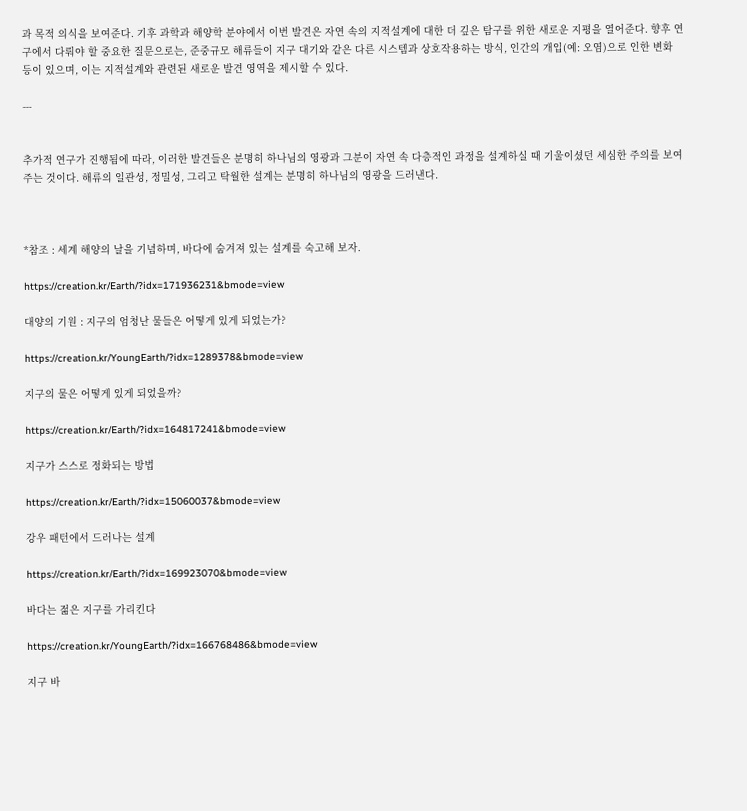과 목적 의식을 보여준다. 기후 과학과 해양학 분야에서 이번 발견은 자연 속의 지적설계에 대한 더 깊은 탐구를 위한 새로운 지평을 열어준다. 향후 연구에서 다뤄야 할 중요한 질문으로는, 준중규모 해류들이 지구 대기와 같은 다른 시스템과 상호작용하는 방식, 인간의 개입(예: 오염)으로 인한 변화 등이 있으며, 이는 지적설계와 관련된 새로운 발견 영역을 제시할 수 있다.

---


추가적 연구가 진행됨에 따라, 이러한 발견들은 분명히 하나님의 영광과 그분이 자연 속 다층적인 과정을 설계하실 때 기울이셨던 세심한 주의를 보여주는 것이다. 해류의 일관성, 정밀성, 그리고 탁월한 설계는 분명히 하나님의 영광을 드러낸다.



*참조 : 세계 해양의 날을 기념하며, 바다에 숨겨져 있는 설계를 숙고해 보자.

https://creation.kr/Earth/?idx=171936231&bmode=view

대양의 기원 : 지구의 엄청난 물들은 어떻게 있게 되었는가?

https://creation.kr/YoungEarth/?idx=1289378&bmode=view

지구의 물은 어떻게 있게 되었을까?

https://creation.kr/Earth/?idx=164817241&bmode=view

지구가 스스로 정화되는 방법

https://creation.kr/Earth/?idx=15060037&bmode=view

강우 패턴에서 드러나는 설계

https://creation.kr/Earth/?idx=169923070&bmode=view

바다는 젊은 지구를 가리킨다

https://creation.kr/YoungEarth/?idx=166768486&bmode=view

지구 바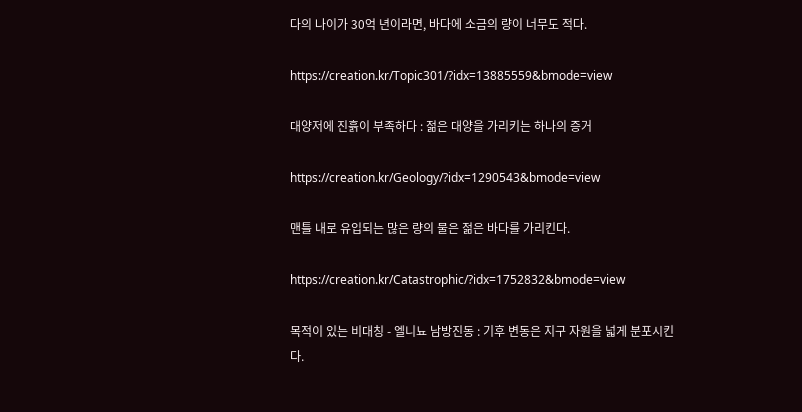다의 나이가 30억 년이라면, 바다에 소금의 량이 너무도 적다.

https://creation.kr/Topic301/?idx=13885559&bmode=view

대양저에 진흙이 부족하다 : 젊은 대양을 가리키는 하나의 증거

https://creation.kr/Geology/?idx=1290543&bmode=view

맨틀 내로 유입되는 많은 량의 물은 젊은 바다를 가리킨다.

https://creation.kr/Catastrophic/?idx=1752832&bmode=view

목적이 있는 비대칭 - 엘니뇨 남방진동 : 기후 변동은 지구 자원을 넓게 분포시킨다.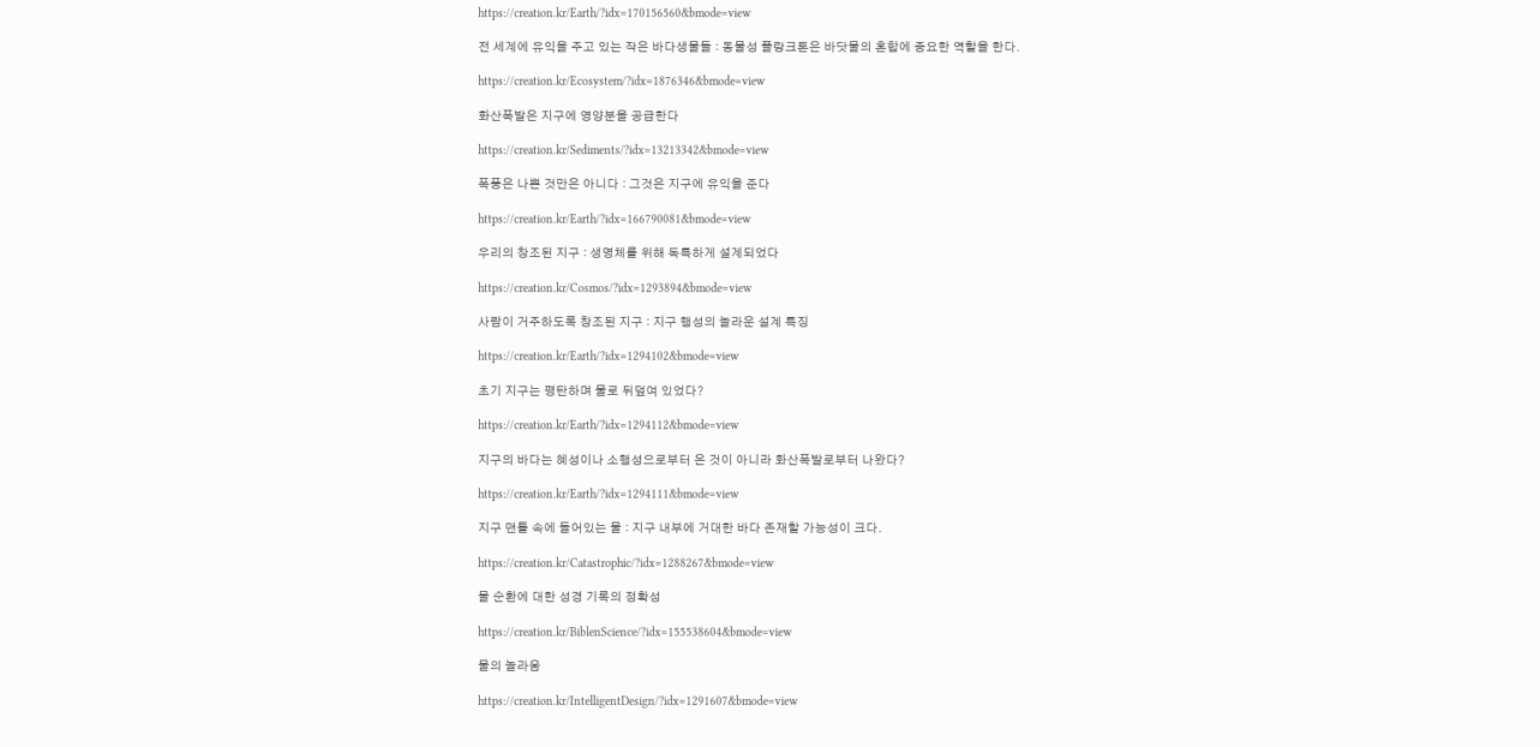https://creation.kr/Earth/?idx=170156560&bmode=view

전 세계에 유익을 주고 있는 작은 바다생물들 : 동물성 플랑크톤은 바닷물의 혼합에 중요한 역할을 한다.

https://creation.kr/Ecosystem/?idx=1876346&bmode=view

화산폭발은 지구에 영양분을 공급한다

https://creation.kr/Sediments/?idx=13213342&bmode=view

폭풍은 나쁜 것만은 아니다 : 그것은 지구에 유익을 준다

https://creation.kr/Earth/?idx=166790081&bmode=view

우리의 창조된 지구 : 생명체를 위해 독특하게 설계되었다

https://creation.kr/Cosmos/?idx=1293894&bmode=view

사람이 거주하도록 창조된 지구 : 지구 행성의 놀라운 설계 특징

https://creation.kr/Earth/?idx=1294102&bmode=view

초기 지구는 평탄하며 물로 뒤덮여 있었다?

https://creation.kr/Earth/?idx=1294112&bmode=view

지구의 바다는 혜성이나 소행성으로부터 온 것이 아니라 화산폭발로부터 나왔다?

https://creation.kr/Earth/?idx=1294111&bmode=view

지구 맨틀 속에 들어있는 물 : 지구 내부에 거대한 바다 존재할 가능성이 크다.

https://creation.kr/Catastrophic/?idx=1288267&bmode=view

물 순환에 대한 성경 기록의 정확성

https://creation.kr/BiblenScience/?idx=155538604&bmode=view

물의 놀라움

https://creation.kr/IntelligentDesign/?idx=1291607&bmode=view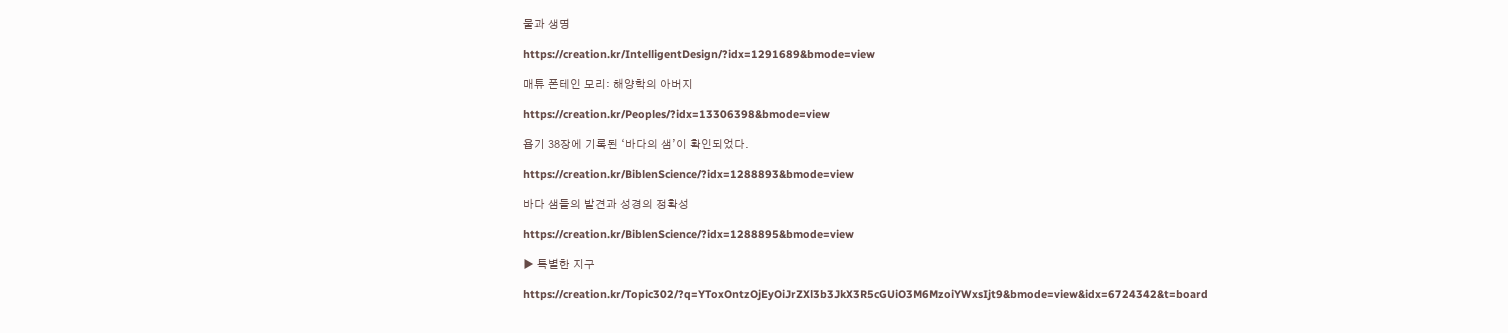물과 생명

https://creation.kr/IntelligentDesign/?idx=1291689&bmode=view

매튜 폰테인 모리: 해양학의 아버지

https://creation.kr/Peoples/?idx=13306398&bmode=view

욥기 38장에 기록된 ‘바다의 샘’이 확인되었다.

https://creation.kr/BiblenScience/?idx=1288893&bmode=view

바다 샘들의 발견과 성경의 정확성

https://creation.kr/BiblenScience/?idx=1288895&bmode=view

▶ 특별한 지구

https://creation.kr/Topic302/?q=YToxOntzOjEyOiJrZXl3b3JkX3R5cGUiO3M6MzoiYWxsIjt9&bmode=view&idx=6724342&t=board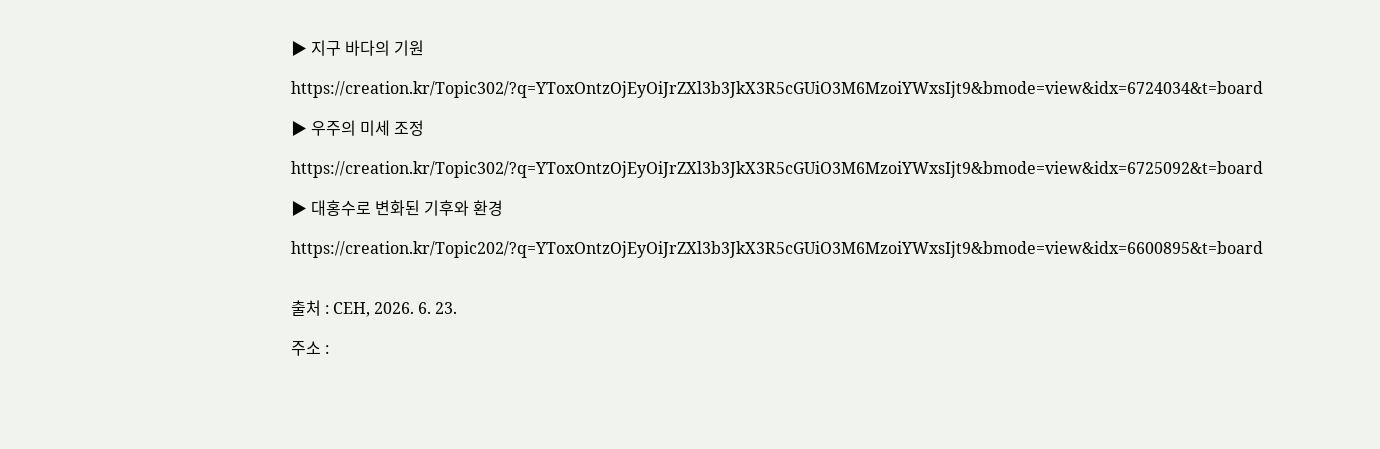▶ 지구 바다의 기원

https://creation.kr/Topic302/?q=YToxOntzOjEyOiJrZXl3b3JkX3R5cGUiO3M6MzoiYWxsIjt9&bmode=view&idx=6724034&t=board

▶ 우주의 미세 조정

https://creation.kr/Topic302/?q=YToxOntzOjEyOiJrZXl3b3JkX3R5cGUiO3M6MzoiYWxsIjt9&bmode=view&idx=6725092&t=board

▶ 대홍수로 변화된 기후와 환경

https://creation.kr/Topic202/?q=YToxOntzOjEyOiJrZXl3b3JkX3R5cGUiO3M6MzoiYWxsIjt9&bmode=view&idx=6600895&t=board


출처 : CEH, 2026. 6. 23.

주소 :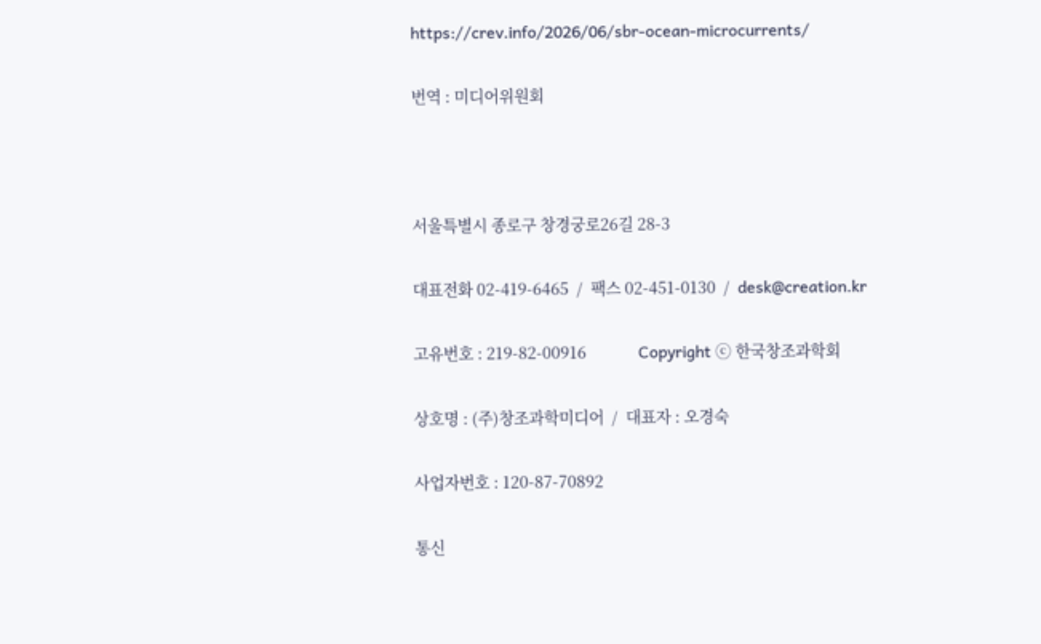https://crev.info/2026/06/sbr-ocean-microcurrents/

번역 : 미디어위원회



서울특별시 종로구 창경궁로26길 28-3

대표전화 02-419-6465  /  팩스 02-451-0130  /  desk@creation.kr

고유번호 : 219-82-00916             Copyright ⓒ 한국창조과학회

상호명 : (주)창조과학미디어  /  대표자 : 오경숙

사업자번호 : 120-87-70892

통신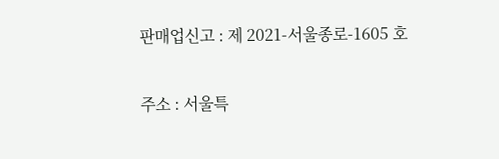판매업신고 : 제 2021-서울종로-1605 호

주소 : 서울특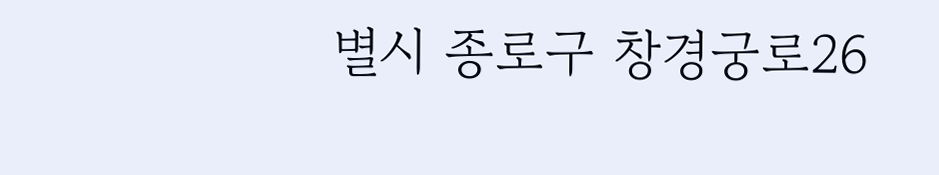별시 종로구 창경궁로26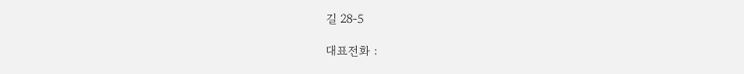길 28-5

대표전화 :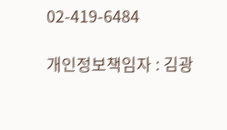02-419-6484

개인정보책임자 : 김광